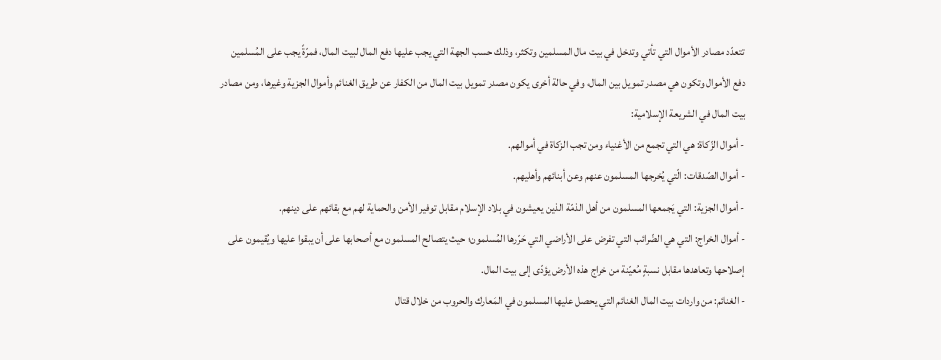تتعدّد مصادر الأموال التي تأتي وتدخل في بيت مال المسلمين وتكثر، وذلك حسب الجهة التي يجب عليها دفع المال لبيت المال، فمرّةً يجب على المُسلمين دفع الأموال وتكون هي مصدر تمويل بين المال، وفي حالة أخرى يكون مصدر تمويل بيت المال من الكفار عن طريق الغنائم وأموال الجزية وغيرها، ومن مصادر بيت المال في الشريعة الإسلامية:
- أموال الزّكاة: هي التي تجمع من الأغنياء ومن تجب الزكاة في أموالهم.
- أموال الصّدقات: الّتي يُخرجها المسلمون عنهم وعن أبنائهم وأهليهم.
- أموال الجزية: التي يَجمعها المسلمون من أهل الذمّة الذين يعيشون في بلاد الإسلام مقابل توفير الأمن والحماية لهم مع بقائهم على دينهم.
- أموال الخراج: التي هي الضّرائب التي تفرض على الأراضي التي حَرّرها المُسلمون؛ حيث يتصالح المسلمون مع أصحابها على أن يبقوا عليها ويُقيمون على إصلاحها وتعاهدها مقابل نسبةٍ مُعيّنة من خراج هذه الأرض يؤدّى إلى بيت المال.
- الغنائم: من واردات بيت المال الغنائم التي يحصل عليها المسلمون في المَعارك والحروب من خلال قتال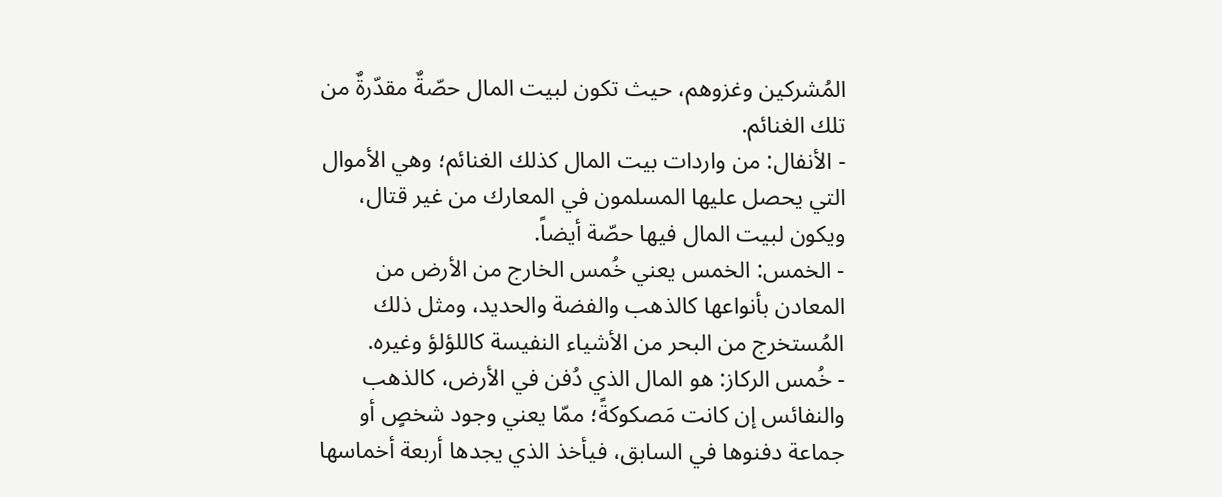المُشركين وغزوهم، حيث تكون لبيت المال حصّةٌ مقدّرةٌ من تلك الغنائم.
- الأنفال: من واردات بيت المال كذلك الغنائم؛ وهي الأموال التي يحصل عليها المسلمون في المعارك من غير قتال، ويكون لبيت المال فيها حصّة أيضاً.
- الخمس: الخمس يعني خُمس الخارج من الأرض من المعادن بأنواعها كالذهب والفضة والحديد، ومثل ذلك المُستخرج من البحر من الأشياء النفيسة كاللؤلؤ وغيره.
- خُمس الركاز: هو المال الذي دُفن في الأرض، كالذهب والنفائس إن كانت مَصكوكةً؛ ممّا يعني وجود شخصٍ أو جماعة دفنوها في السابق، فيأخذ الذي يجدها أربعة أخماسها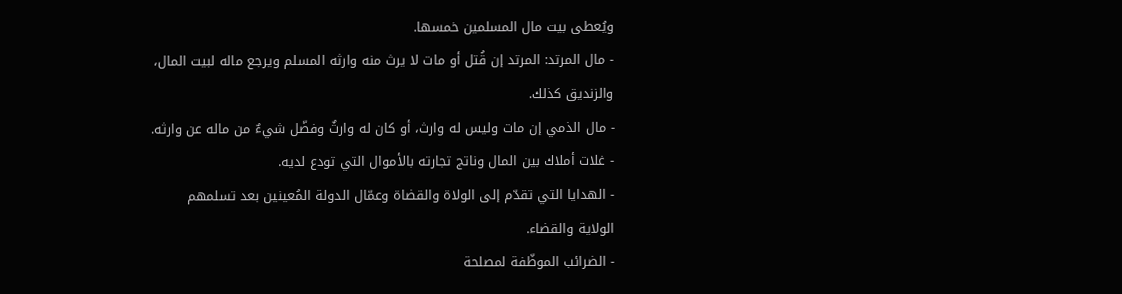ويُعطى بيت مال المسلمين خمسها.
- مال المرتد: المرتد إن قُتل أو مات لا يرث منه وارثه المسلم ويرجع ماله لبيت المال، والزنديق كذلك.
- مال الذمي إن مات وليس له وارث، أو كان له وارثٌ وفضّل شيءٌ من ماله عن وارثه.
- غلات أملاك بين المال وناتج تجارته بالأموال التي تودع لديه.
- الهدايا التي تقدّم إلى الولاة والقضاة وعمّال الدولة المُعينين بعد تسلمهم الولاية والقضاء.
- الضرائب الموظّفة لمصلحة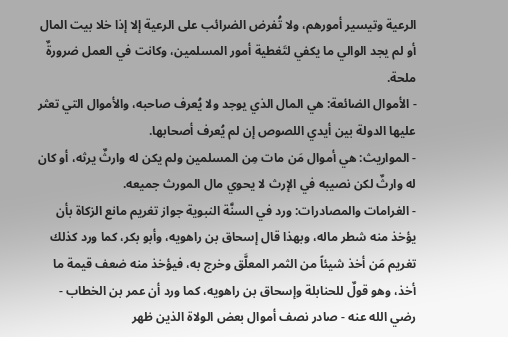الرعية وتيسير أمورهم، ولا تُفرض الضرائب على الرعية إلا إذا خلا بيت المال أو لم يجد الوالي ما يكفي لتَغطية أمور المسلمين، وكانت في العمل ضرورةٌ ملحة.
- الأموال الضائعة: هي المال الذي يوجد ولا يُعرف صاحبه، والأموال التي تعثر عليها الدولة بين أيدي اللصوص إن لم يُعرف أصحابها.
- المواريث: هي أموال مَن مات مِن المسلمين ولم يكن له وارثٌ يرثه، أو كان له وارثٌ لكن نصيبه في الإرث لا يحوي مال المورث جميعه.
- الغرامات والمصادرات: ورد في السنَّة النبوية جواز تغريم مانع الزكاة بأن يؤخذ منه شطر ماله، وبهذا قال إسحاق بن راهويه، وأبو بكر، كما ورد كذلك تغريم مَن أخذ شيئاً من الثمر المعلَّق وخرج به، فيؤخذ منه ضعف قيمة ما أخذ، وهو قولٌ للحنابلة وإسحاق بن راهويه، كما ورد أن عمر بن الخطاب - رضي الله عنه - صادر نصف أموال بعض الولاة الذين ظهر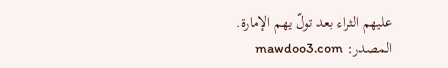عليهم الثراء بعد تولّ يهم الإمارة.
المصدر: mawdoo3.com